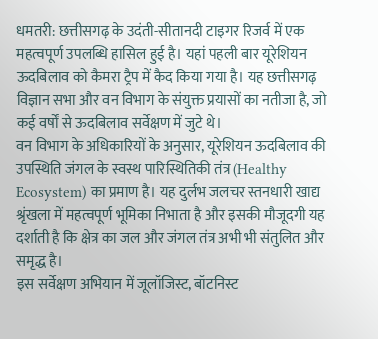धमतरी: छत्तीसगढ़ के उदंती-सीतानदी टाइगर रिजर्व में एक महत्वपूर्ण उपलब्धि हासिल हुई है। यहां पहली बार यूरेशियन ऊदबिलाव को कैमरा ट्रैप में कैद किया गया है। यह छत्तीसगढ़ विज्ञान सभा और वन विभाग के संयुक्त प्रयासों का नतीजा है, जो कई वर्षों से ऊदबिलाव सर्वेक्षण में जुटे थे।
वन विभाग के अधिकारियों के अनुसार, यूरेशियन ऊदबिलाव की उपस्थिति जंगल के स्वस्थ पारिस्थितिकी तंत्र (Healthy Ecosystem) का प्रमाण है। यह दुर्लभ जलचर स्तनधारी खाद्य श्रृंखला में महत्वपूर्ण भूमिका निभाता है और इसकी मौजूदगी यह दर्शाती है कि क्षेत्र का जल और जंगल तंत्र अभी भी संतुलित और समृद्ध है।
इस सर्वेक्षण अभियान में जूलॉजिस्ट, बॉटनिस्ट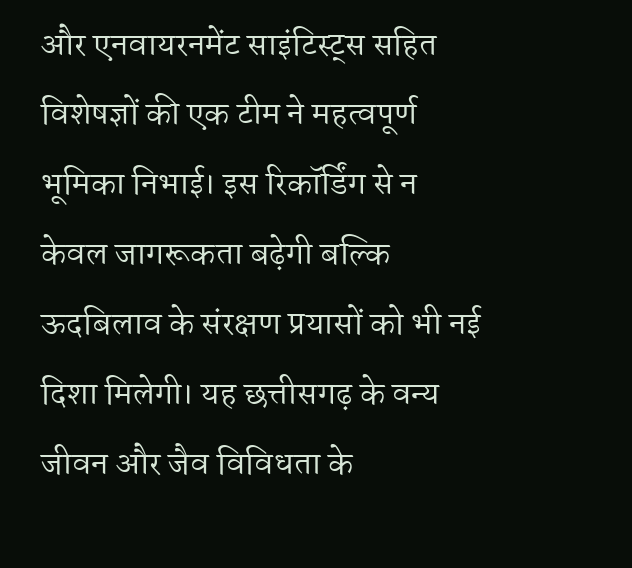और एनवायरनमेंट साइंटिस्ट्स सहित विशेषज्ञों की एक टीम ने महत्वपूर्ण भूमिका निभाई। इस रिकॉर्डिंग से न केवल जागरूकता बढ़ेगी बल्कि ऊदबिलाव के संरक्षण प्रयासों को भी नई दिशा मिलेगी। यह छत्तीसगढ़ के वन्य जीवन और जैव विविधता के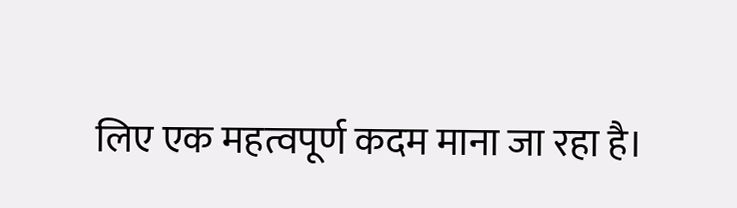लिए एक महत्वपूर्ण कदम माना जा रहा है।